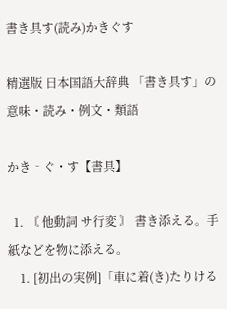書き具す(読み)かきぐす

精選版 日本国語大辞典 「書き具す」の意味・読み・例文・類語

かき‐ぐ・す【書具】

  1. 〘 他動詞 サ行変 〙 書き添える。手紙などを物に添える。
    1. [初出の実例]「車に着(き)たりける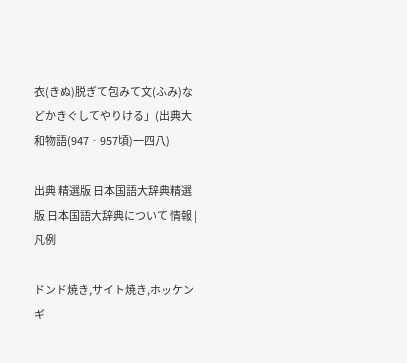衣(きぬ)脱ぎて包みて文(ふみ)などかきぐしてやりける」(出典大和物語(947‐957頃)一四八)

出典 精選版 日本国語大辞典精選版 日本国語大辞典について 情報 | 凡例

ドンド焼き,サイト焼き,ホッケンギ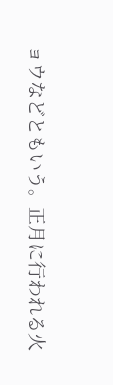ョウなどともいう。正月に行われる火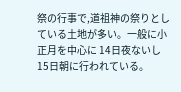祭の行事で,道祖神の祭りとしている土地が多い。一般に小正月を中心に 14日夜ないし 15日朝に行われている。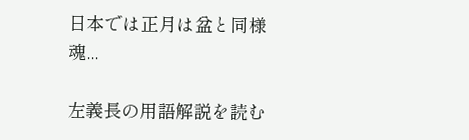日本では正月は盆と同様魂...

左義長の用語解説を読む